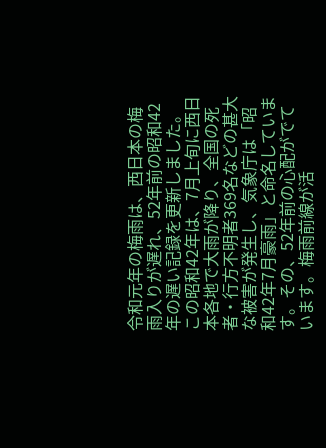令和元年の梅雨は、西日本の梅雨入りが遅れ、52年前の昭和42年の遅い記録を更新しました。この昭和42年は、7月上旬に西日本各地で大雨が降り、全国の死者・行方不明者369名などの甚大な被害が発生し、気象庁は「昭和42年7月豪雨」と命名しています。その、52年前の心配がでています。梅雨前線が活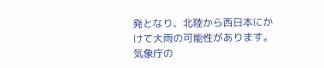発となり、北陸から西日本にかけて大雨の可能性があります。気象庁の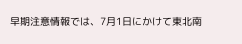早期注意情報では、7月1日にかけて東北南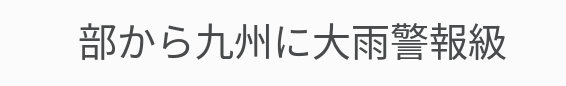部から九州に大雨警報級